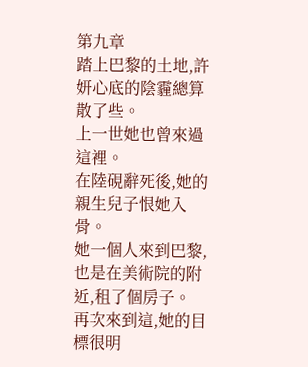第九章
踏上巴黎的土地,許妍心底的陰霾總算散了些。
上一世她也曾來過這裡。
在陸硯辭死後,她的親生兒子恨她入骨。
她一個人來到巴黎,也是在美術院的附近,租了個房子。
再次來到這,她的目標很明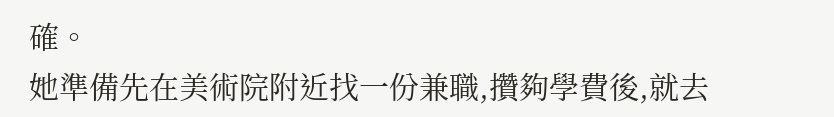確。
她準備先在美術院附近找一份兼職,攢夠學費後,就去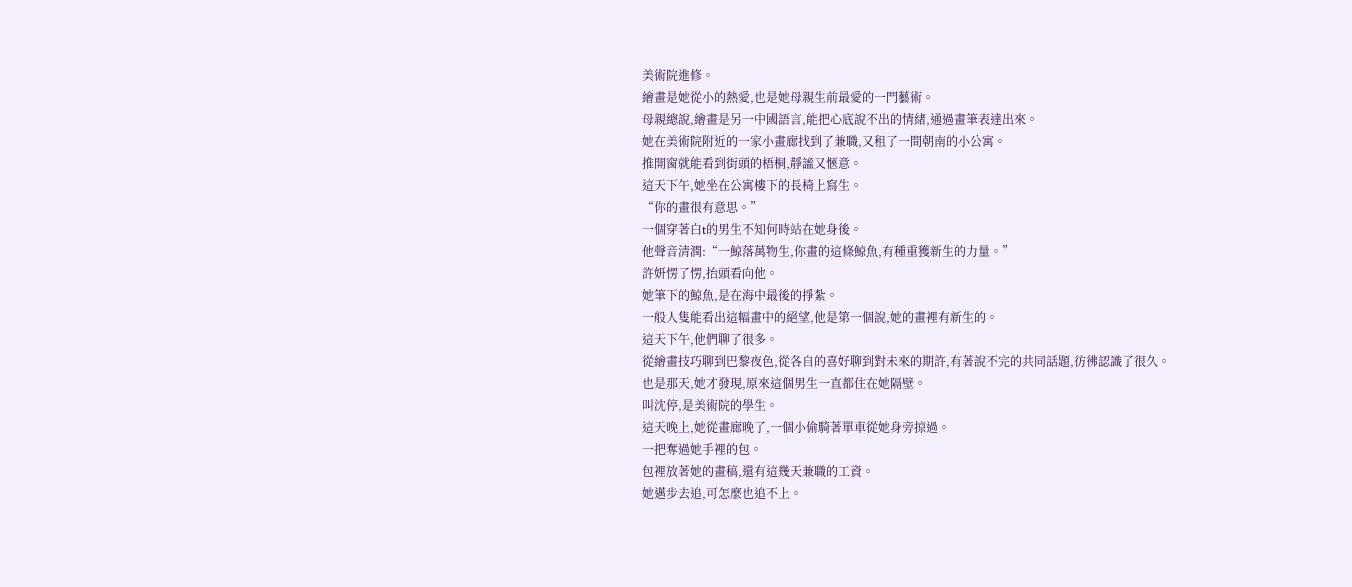美術院進修。
繪畫是她從小的熱愛,也是她母親生前最愛的一門藝術。
母親總說,繪畫是另一中國語言,能把心底說不出的情緒,通過畫筆表達出來。
她在美術院附近的一家小畫廊找到了兼職,又租了一間朝南的小公寓。
推開窗就能看到街頭的梧桐,靜謐又愜意。
這天下午,她坐在公寓樓下的長椅上寫生。
“你的畫很有意思。”
一個穿著白t的男生不知何時站在她身後。
他聲音清潤:“一鯨落萬物生,你畫的這條鯨魚,有種重獲新生的力量。”
許妍愣了愣,抬頭看向他。
她筆下的鯨魚,是在海中最後的掙紮。
一般人隻能看出這幅畫中的絕望,他是第一個說,她的畫裡有新生的。
這天下午,他們聊了很多。
從繪畫技巧聊到巴黎夜色,從各自的喜好聊到對未來的期許,有著說不完的共同話題,彷彿認識了很久。
也是那天,她才發現,原來這個男生一直都住在她隔壁。
叫沈停,是美術院的學生。
這天晚上,她從畫廊晚了,一個小偷騎著單車從她身旁掠過。
一把奪過她手裡的包。
包裡放著她的畫稿,還有這幾天兼職的工資。
她邁步去追,可怎麼也追不上。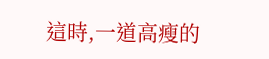這時,一道高瘦的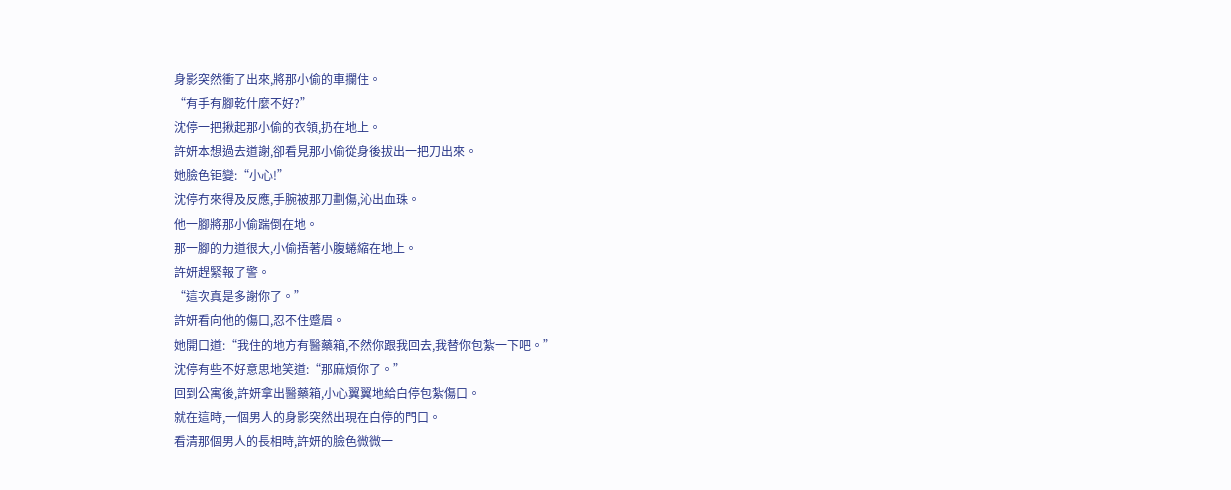身影突然衝了出來,將那小偷的車攔住。
“有手有腳乾什麼不好?”
沈停一把揪起那小偷的衣領,扔在地上。
許妍本想過去道謝,卻看見那小偷從身後拔出一把刀出來。
她臉色钜變:“小心!”
沈停冇來得及反應,手腕被那刀劃傷,沁出血珠。
他一腳將那小偷踹倒在地。
那一腳的力道很大,小偷捂著小腹蜷縮在地上。
許妍趕緊報了警。
“這次真是多謝你了。”
許妍看向他的傷口,忍不住蹙眉。
她開口道:“我住的地方有醫藥箱,不然你跟我回去,我替你包紮一下吧。”
沈停有些不好意思地笑道:“那麻煩你了。”
回到公寓後,許妍拿出醫藥箱,小心翼翼地給白停包紮傷口。
就在這時,一個男人的身影突然出現在白停的門口。
看清那個男人的長相時,許妍的臉色微微一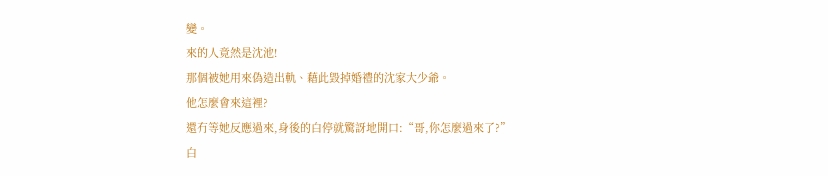變。
來的人竟然是沈池!
那個被她用來偽造出軌、藉此毀掉婚禮的沈家大少爺。
他怎麼會來這裡?
還冇等她反應過來,身後的白停就驚訝地開口:“哥,你怎麼過來了?”
白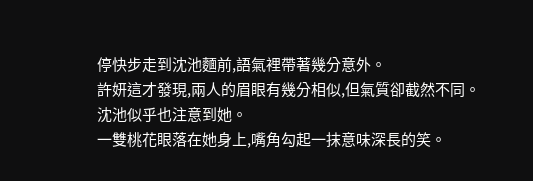停快步走到沈池麵前,語氣裡帶著幾分意外。
許妍這才發現,兩人的眉眼有幾分相似,但氣質卻截然不同。
沈池似乎也注意到她。
一雙桃花眼落在她身上,嘴角勾起一抹意味深長的笑。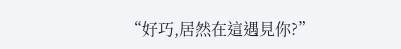“好巧,居然在這遇見你?”